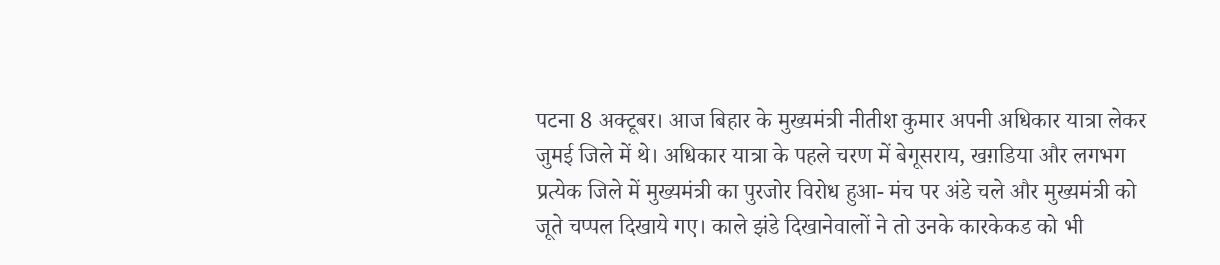पटना 8 अक्टूबर। आज बिहार के मुख्यमंत्री नीतीश कुमार अपनी अधिकार यात्रा लेकर जुमई जिले में थे। अधिकार यात्रा के पहले चरण में बेगूसराय, खग़डिया और लगभग प्रत्येक जिले में मुख्यमंत्री का पुरजोर विरोध हुआ- मंच पर अंडे चले और मुख्यमंत्री को जूते चप्पल दिखाये गए। काले झंडे दिखानेवालों ने तो उनके कारकेकड को भी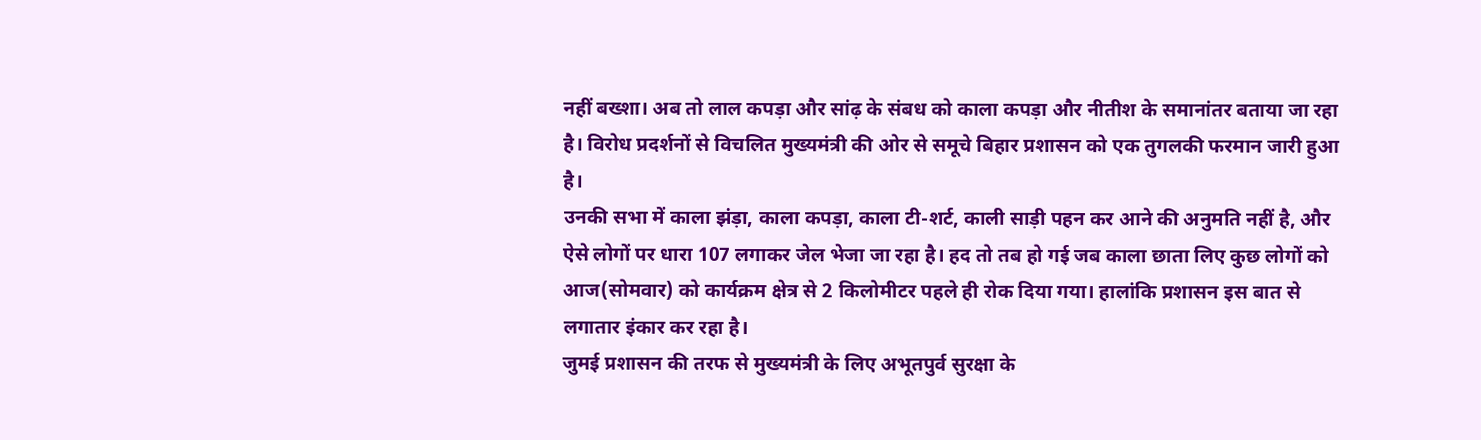नहीं बख्शा। अब तो लाल कपड़ा और सांढ़ के संबध को काला कपड़ा और नीतीश के समानांतर बताया जा रहा है। विरोध प्रदर्शनों से विचलित मुख्यमंत्री की ओर से समूचे बिहार प्रशासन को एक तुगलकी फरमान जारी हुआ है।
उनकी सभा में काला झंड़ा, काला कपड़ा, काला टी-शर्ट, काली साड़ी पहन कर आने की अनुमति नहीं है, और ऐसे लोगों पर धारा 107 लगाकर जेल भेजा जा रहा है। हद तो तब हो गई जब काला छाता लिए कुछ लोगों को आज(सोमवार) को कार्यक्रम क्षेत्र से 2 किलोमीटर पहले ही रोक दिया गया। हालांकि प्रशासन इस बात से लगातार इंकार कर रहा है।
जुमई प्रशासन की तरफ से मुख्यमंत्री के लिए अभूतपुर्व सुरक्षा के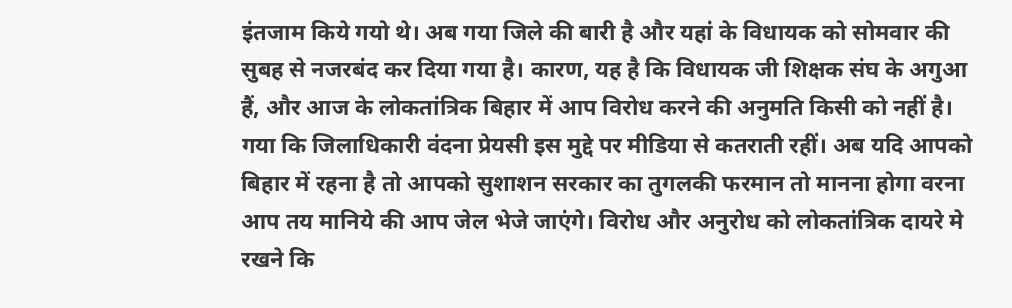इंतजाम किये गयो थे। अब गया जिले की बारी है और यहां के विधायक को सोमवार की सुबह से नजरबंद कर दिया गया है। कारण, यह है कि विधायक जी शिक्षक संघ के अगुआ हैं, और आज के लोकतांत्रिक बिहार में आप विरोध करने की अनुमति किसी को नहीं है। गया कि जिलाधिकारी वंदना प्रेयसी इस मुद्दे पर मीडिया से कतराती रहीं। अब यदि आपको बिहार में रहना है तो आपको सुशाशन सरकार का तुगलकी फरमान तो मानना होगा वरना आप तय मानिये की आप जेल भेजे जाएंगे। विरोध और अनुरोध को लोकतांत्रिक दायरे मे रखने कि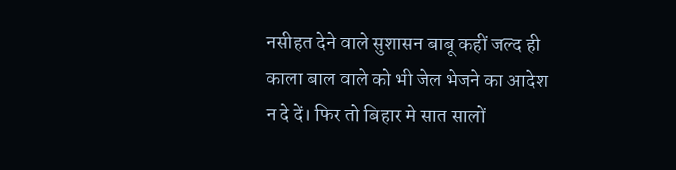नसीहत देने वाले सुशासन बाबू कहीं जल्द ही काला बाल वाले को भी जेल भेजने का आदेश न दे दें। फिर तो बिहार मे सात सालों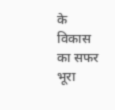के विकास का सफर भूरा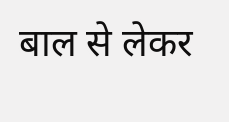बाल से लेकर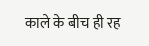काले के बीच ही रह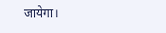जायेगा।